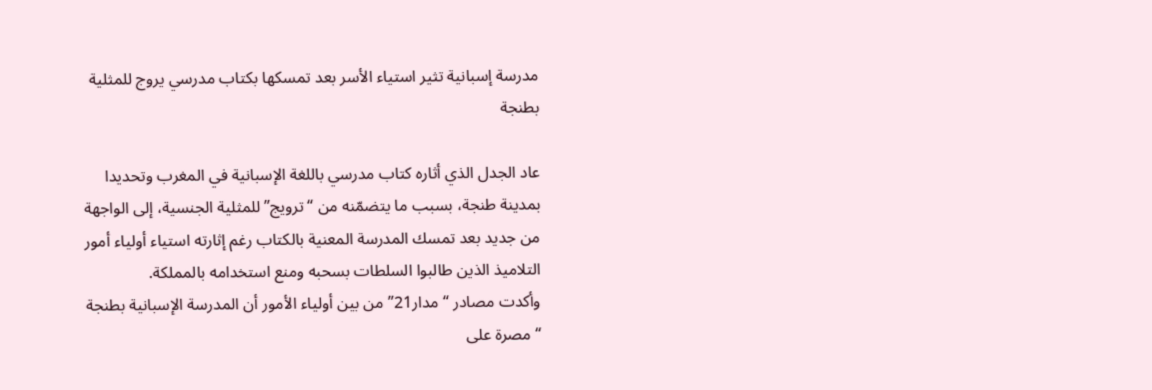مدرسة إسبانية تثير استياء الأسر بعد تمسكها بكتاب مدرسي يروج للمثلية بطنجة

عاد الجدل الذي أثاره كتاب مدرسي باللغة الإسبانية في المغرب وتحديدا بمدينة طنجة، بسبب ما يتضمّنه من “ترويج” للمثلية الجنسية، إلى الواجهة من جديد بعد تمسك المدرسة المعنية بالكتاب رغم إثارته استياء أولياء أمور التلاميذ الذين طالبوا السلطات بسحبه ومنع استخدامه بالمملكة.
وأكدت مصادر “مدار21” من بين أولياء الأمور أن المدرسة الإسبانية بطنجة “مصرة على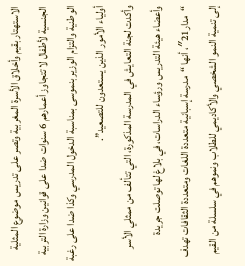الاستهتار بقيم وأخلاق الأسرة المغربية وتصر على تدريس موضوع المثلية الجنسية لأطفال لا تتجاوز أعمارهم 6 سنوات ضدا على قوانين وزارة التربية الوطنية والتزام الوزير بنموسى بمناسبة الدخول المدرسي وكذا ضدا على رغبة أولياء الأمور الذين يستعدون للتصعيد”.
وأكدت لجنة التعايش في المدرسة المذكورة، التي تتألف من ممثلي الأسر وأعضاء هيئة التدريس ورؤساء الدراسات، في بلاغ لها توصلت جريدة “مدار21″، أنها “مدرسة إسبانية متعددة اللغات ومتعددة الثقافات تهدف إلى تنمية النمو الشخصي والأكاديمي للطلاب ونموهم في سلسلة من القيم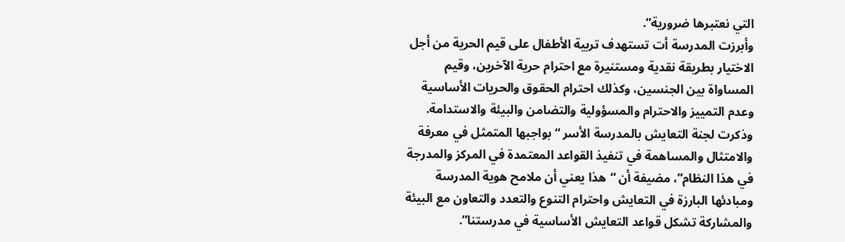التي نعتبرها ضرورية”.
وأبرزت المدرسة أت تستهدف تربية الأطفال على قيم الحرية من أجل الاختيار بطريقة نقدية ومستنيرة مع احترام حرية الآخرين، وقيم المساواة بين الجنسين، وكذلك احترام الحقوق والحريات الأساسية وعدم التمييز والاحترام والمسؤولية والتضامن والبيئة والاستدامة.
وذكرت لجنة التعايش بالمدرسة الأسر “بواجبها المتمثل في معرفة والامتثال والمساهمة في تنفيذ القواعد المعتمدة في المركز والمدرجة في هذا النظام”، مضيفة أن “هذا يعني أن ملامح هوية المدرسة ومبادئها البارزة في التعايش واحترام التنوع والتعدد والتعاون مع البيئة والمشاركة تشكل قواعد التعايش الأساسية في مدرستنا”.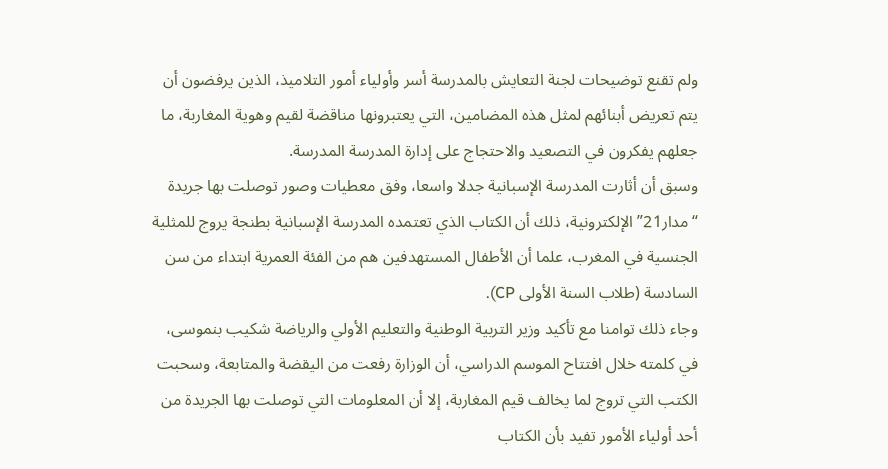ولم تقنع توضيحات لجنة التعايش بالمدرسة أسر وأولياء أمور التلاميذ، الذين يرفضون أن يتم تعريض أبنائهم لمثل هذه المضامين، التي يعتبرونها مناقضة لقيم وهوية المغاربة، ما جعلهم يفكرون في التصعيد والاحتجاج على إدارة المدرسة المدرسة.
وسبق أن أثارت المدرسة الإسبانية جدلا واسعا، وفق معطيات وصور توصلت بها جريدة “مدار21” الإلكترونية، ذلك أن الكتاب الذي تعتمده المدرسة الإسبانية بطنجة يروج للمثلية الجنسية في المغرب، علما أن الأطفال المستهدفين هم من الفئة العمرية ابتداء من سن السادسة (طلاب السنة الأولى CP).
وجاء ذلك توامنا مع تأكيد وزير التربية الوطنية والتعليم الأولي والرياضة شكيب بنموسى، في كلمته خلال افتتاح الموسم الدراسي، أن الوزارة رفعت من اليقضة والمتابعة، وسحبت الكتب التي تروج لما يخالف قيم المغاربة، إلا أن المعلومات التي توصلت بها الجريدة من أحد أولياء الأمور تفيد بأن الكتاب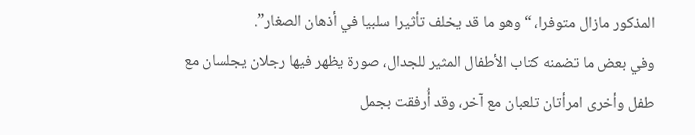المذكور مازال متوفرا، “وهو ما قد يخلف تأثيرا سلبيا في أذهان الصغار”.
وفي بعض ما تضمنه كتاب الأطفال المثير للجدال، صورة يظهر فيها رجلان يجلسان مع طفل وأخرى امرأتان تلعبان مع آخر، وقد أُرفقت بجمل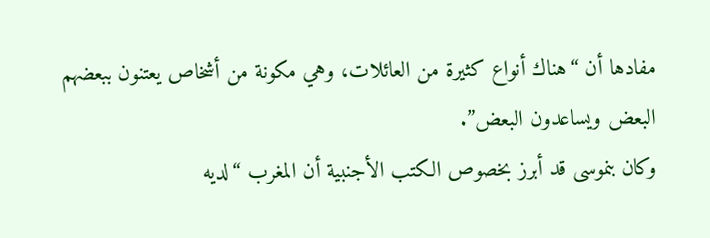مفادها أن “هناك أنواع كثيرة من العائلات، وهي مكونة من أشخاص يعتنون ببعضهم البعض ويساعدون البعض”.
وكان بنموسى قد أبرز بخصوص الكتب الأجنبية أن المغرب “لديه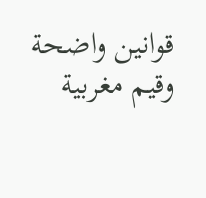قوانين واضحة وقيم مغربية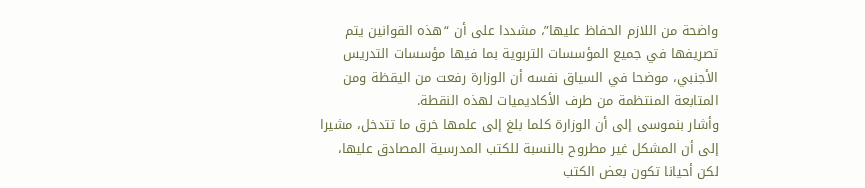واضحة من اللازم الحفاظ عليها”، مشددا على أن “هذه القوانين يتم تصريفها في جميع المؤسسات التربوية بما فيها مؤسسات التدريس الأجنبي، موضحا في السياق نفسه أن الوزارة رفعت من اليقظة ومن المتابعة المنتظمة من طرف الأكاديميات لهذه النقطة.
وأشار بنموسى إلى أن الوزارة كلما بلغ إلى علمها خرق ما تتدخل، مشيرا إلى أن المشكل غير مطروح بالنسبة للكتب المدرسية المصادق عليها، لكن أحيانا تكون بعض الكتب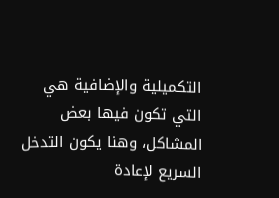التكميلية والإضافية هي التي تكون فيها بعض المشاكل، وهنا يكون التدخل السريع لإعادة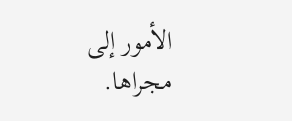الأمور إلى مجراها.